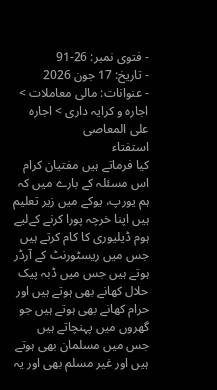- فتوی نمبر: 26-91
- تاریخ: 17 جون 2026
- عنوانات: مالی معاملات > اجارہ و کرایہ داری > اجارہ علی المعاصی
استفتاء
کیا فرماتے ہیں مفتیان کرام اس مسئلہ کے بارے میں کہ ہم یورپ، یوکے میں زیر تعلیم ہیں اپنا خرچہ پورا کرنے کےلیے ہوم ڈیلیوری کا کام کرتے ہیں جس میں ریسٹورنٹ کے آرڈر ہوتے ہیں جس میں ڈبہ پیک حلال کھانے بھی ہوتے ہیں اور حرام کھانے بھی ہوتے ہیں جو گھروں میں پہنچاتے ہیں جس میں مسلمان بھی ہوتے ہیں اور غیر مسلم بھی اور یہ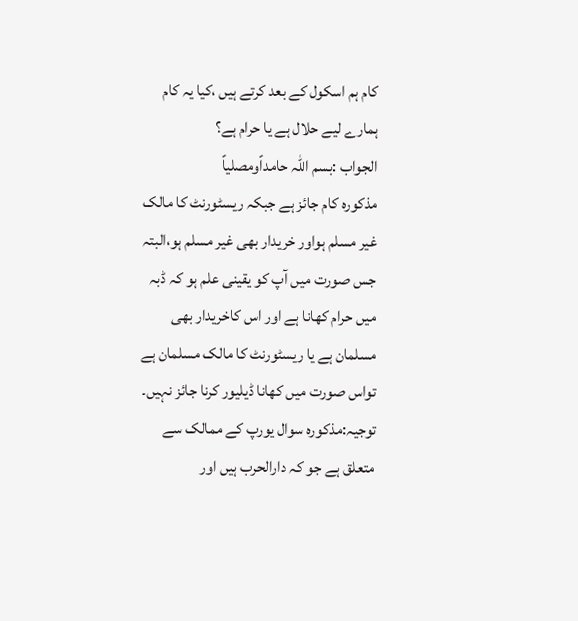کام ہم اسکول کے بعد کرتے ہیں ،کیا یہ کام ہمارے لیے حلال ہے یا حرام ہے؟
الجواب :بسم اللہ حامداًومصلیاً
مذکورہ کام جائز ہے جبکہ ریسٹورنٹ کا مالک غیر مسلم ہواور خریدار بھی غیر مسلم ہو،البتہ جس صورت میں آپ کو یقینی علم ہو کہ ڈبہ میں حرام کھانا ہے اور اس کاخریدار بھی مسلمان ہے یا ریسٹورنٹ کا مالک مسلمان ہے تواس صورت میں کھانا ڈیلیور کرنا جائز نہیں۔
توجیہ:مذکورہ سوال یورپ کے ممالک سے متعلق ہے جو کہ دارالحرب ہیں اور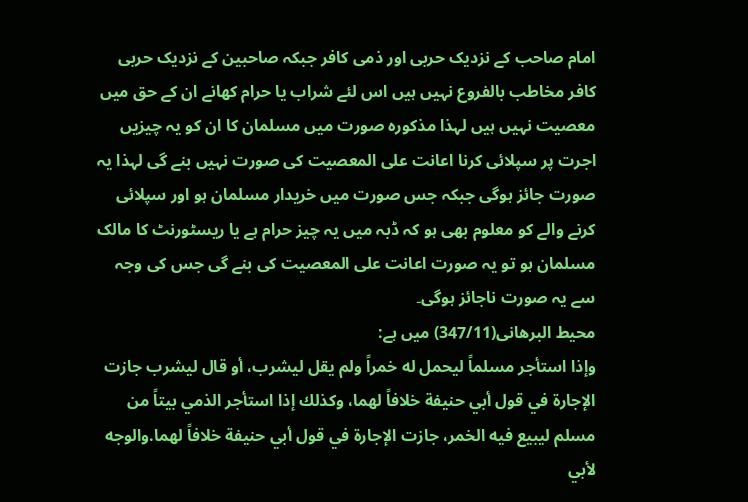امام صاحب کے نزدیک حربی اور ذمی کافر جبکہ صاحبین کے نزدیک حربی کافر مخاطب بالفروع نہیں ہیں اس لئے شراب یا حرام کھانے ان کے حق میں معصیت نہیں ہیں لہذا مذکورہ صورت میں مسلمان کا ان کو یہ چیزیں اجرت پر سپلائی کرنا اعانت علی المعصیت کی صورت نہیں بنے گی لہذا یہ صورت جائز ہوگی جبکہ جس صورت میں خریدار مسلمان ہو اور سپلائی کرنے والے کو معلوم بھی ہو کہ ڈبہ میں یہ چیز حرام ہے یا ریسٹورنٹ کا مالک مسلمان ہو تو یہ صورت اعانت علی المعصیت کی بنے گی جس کی وجہ سے یہ صورت ناجائز ہوگی۔
محیط البرھانی(347/11) میں ہے:
وإذا استأجر مسلماً ليحمل له خمراً ولم يقل ليشرب، أو قال ليشرب جازت الإجارة في قول أبي حنيفة خلافاً لهما، وكذلك إذا استأجر الذمي بيتاً من مسلم ليبيع فيه الخمر، جازت الإجارة في قول أبي حنيفة خلافاً لهما.والوجه لأبي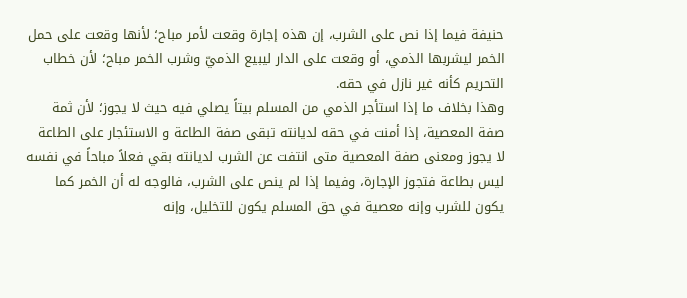حنيفة فيما إذا نص على الشرب، إن هذه إجارة وقعت لأمر مباح؛ لأنها وقعت على حمل الخمر ليشربها الذمي، أو وقعت على الدار ليبيع الذميّ وشرب الخمر مباح؛ لأن خطاب التحريم كأنه غير نازل في حقه.
وهذا بخلاف ما إذا استأجر الذمي من المسلم بيتاً يصلي فيه حيث لا يجوز؛ لأن ثمة صفة المعصية، إذا أمنت في حقه لديانته تبقى صفة الطاعة و الاستئجار على الطاعة لا يجوز ومعنى صفة المعصية متى انتفت عن الشرب لديانته بقي فعلاً مباحاً في نفسه ليس بطاعة فتجوز الإجارة، وفيما إذا لم ينص على الشرب، فالوجه له أن الخمر كما يكون للشرب وإنه معصية في حق المسلم يكون للتخليل، وإنه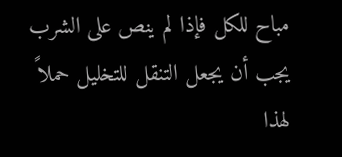مباح للكل فإذا لم ينص على الشرب يجب أن يجعل التنقل للتخليل حملاً لهذا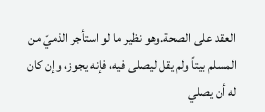العقد على الصحة.وهو نظير ما لو استأجر الذميّ من المسلم بيتاً ولم يقل ليصلى فيه، فإنه يجوز، وإن كان له أن يصلي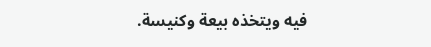فيه ويتخذه بيعة وكنيسة.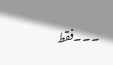۔۔۔فقط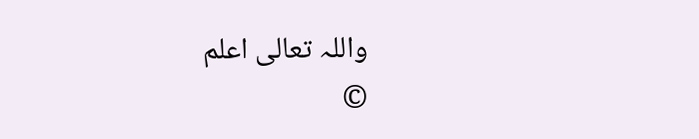واللہ تعالی اعلم
©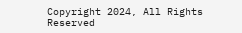Copyright 2024, All Rights Reserved